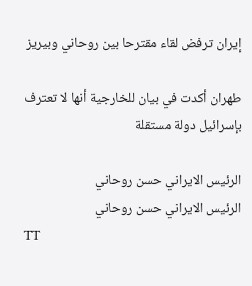إيران ترفض لقاء مقترحا بين روحاني وبيريز

طهران أكدت في بيان للخارجية أنها لا تعترف بإسرائيل دولة مستقلة

الرئيس الايراني حسن روحاني
الرئيس الايراني حسن روحاني
TT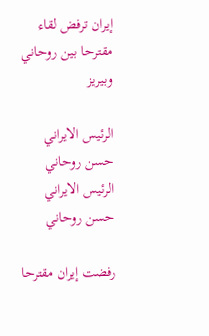إيران ترفض لقاء مقترحا بين روحاني وبيريز

الرئيس الايراني حسن روحاني
الرئيس الايراني حسن روحاني

رفضت إيران مقترحا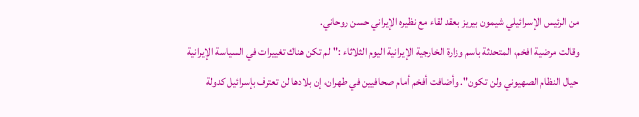من الرئيس الإسرائيلي شيمون بيريز بعقد لقاء مع نظيره الإيراني حسن روحاني.
وقالت مرضية افخم، المتحدثة باسم وزارة الخارجية الإيرانية اليوم الثلاثاء :"لم تكن هناك تغييرات في السياسة الإيرانية حيال النظام الصهيوني ولن تكون". وأضافت أفخم أمام صحافيين في طهران، إن بلادها لن تعترف بإسرائيل كدولة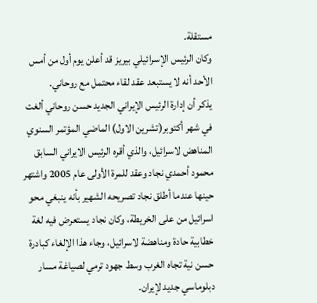مستقلة.
وكان الرئيس الإسرائيلي بيريز قد أعلن يوم أول من أمس الأحد أنه لا يستبعد عقد لقاء محتمل مع روحاني.
يذكر أن إدارة الرئيس الإيراني الجديد حسن روحاني ألغت في شهر أكتوبر(تشرين الاول) الماضي المؤتمر السنوي المناهض لاسرائيل، والذي أقره الرئيس الايراني السابق محمود أحمدي نجاد وعقد للمرة الأولى عام 2005 واشتهر حينها عندما أطلق نجاد تصريحه الشهير بأنه ينبغي محو اسرائيل من على الخريطة، وكان نجاد يستعرض فيه لغة خطابية حادة ومناهضة لاسرائيل، وجاء هذا الإلغاء كبادرة حسن نية تجاه الغرب وسط جهود ترمي لصياغة مسار دبلوماسي جديد لإيران.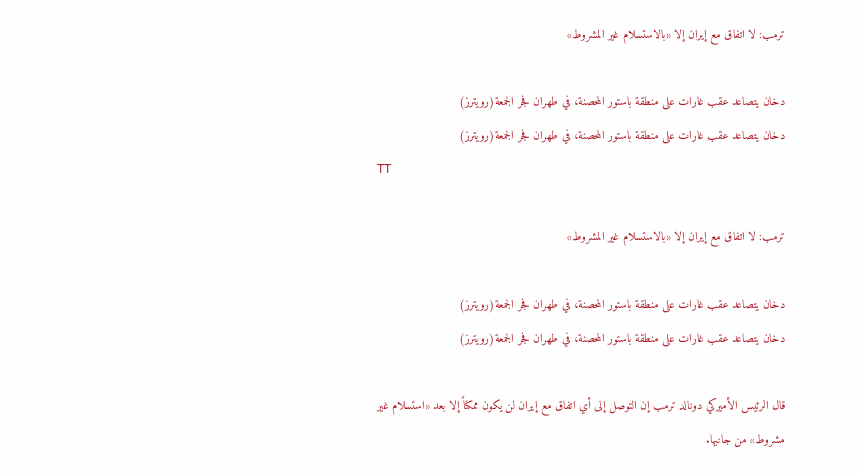ترمب: لا اتفاق مع إيران إلا «بالاستسلام غير المشروط»

دخان يتصاعد عقب غارات على منطقة باستور المحصنة، في طهران فجر الجمعة(رويترز)
دخان يتصاعد عقب غارات على منطقة باستور المحصنة، في طهران فجر الجمعة(رويترز)
TT

ترمب: لا اتفاق مع إيران إلا «بالاستسلام غير المشروط»

دخان يتصاعد عقب غارات على منطقة باستور المحصنة، في طهران فجر الجمعة(رويترز)
دخان يتصاعد عقب غارات على منطقة باستور المحصنة، في طهران فجر الجمعة(رويترز)

قال الرئيس الأميركي دونالد ترمب إن التوصل إلى أي اتفاق مع إيران لن يكون ممكناً إلا بعد «استسلام غير مشروط» من جانبها.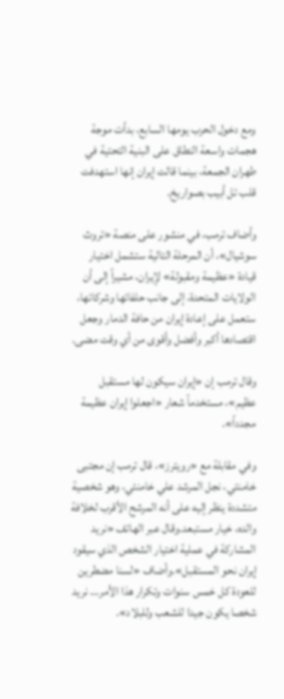ومع دخول الحرب يومها السابع، بدأت موجة هجمات واسعة النطاق على البنية التحتية في طهران الجمعة، بينما قالت إيران إنها استهدفت قلب تل أبيب بصواريخ.

وأضاف ترمب، في منشور على منصة «تروث سوشيال»، أن المرحلة التالية ستشمل اختيار قيادة «عظيمة ومقبولة» لإيران، مشيراً إلى أن الولايات المتحدة، إلى جانب حلفائها وشركائها، ستعمل على إعادة إيران من حافة الدمار وجعل اقتصادها أكبر وأفضل وأقوى من أي وقت مضى.

وقال ترمب إن «إيران سيكون لها مستقبل عظيم»، مستخدماً شعار «اجعلوا إيران عظيمة مجدداً».

وفي مقابلة مع «رويترز»، قال ترمب إن مجتبى خامنئي، نجل المرشد علي خامنئي، وهو شخصية متشددة ينظر إليه على أنه المرشح الأقرب لخلافة والده، خيار مستبعد.وقال عبر الهاتف «نريد المشاركة في عملية اختيار الشخص الذي سيقود إيران نحو المستقبل».وأضاف «لسنا مضطرين للعودة كل خمس سنوات وتكرار هذا الأمر... نريد شخصا يكون جيدا للشعب وللبلاد».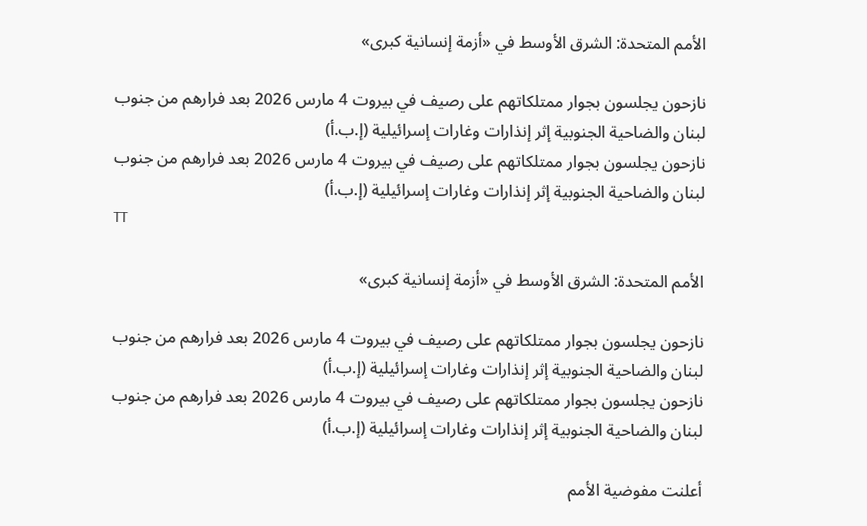الأمم المتحدة: الشرق الأوسط في «أزمة إنسانية كبرى»

نازحون يجلسون بجوار ممتلكاتهم على رصيف في بيروت 4 مارس 2026 بعد فرارهم من جنوب لبنان والضاحية الجنوبية إثر إنذارات وغارات إسرائيلية (إ.ب.أ)
نازحون يجلسون بجوار ممتلكاتهم على رصيف في بيروت 4 مارس 2026 بعد فرارهم من جنوب لبنان والضاحية الجنوبية إثر إنذارات وغارات إسرائيلية (إ.ب.أ)
TT

الأمم المتحدة: الشرق الأوسط في «أزمة إنسانية كبرى»

نازحون يجلسون بجوار ممتلكاتهم على رصيف في بيروت 4 مارس 2026 بعد فرارهم من جنوب لبنان والضاحية الجنوبية إثر إنذارات وغارات إسرائيلية (إ.ب.أ)
نازحون يجلسون بجوار ممتلكاتهم على رصيف في بيروت 4 مارس 2026 بعد فرارهم من جنوب لبنان والضاحية الجنوبية إثر إنذارات وغارات إسرائيلية (إ.ب.أ)

أعلنت مفوضية الأمم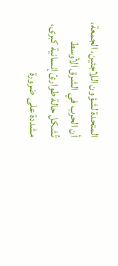المتحدة لشؤون اللاجئين، الجمعة، أن الحرب في الشرق الأوسط تُشكل حالة طوارئ إنسانية كبرى، مشددة على ضرورة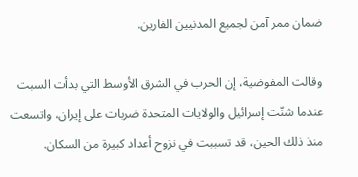ضمان ممر آمن لجميع المدنيين الفارين.

وقالت المفوضية، إن الحرب في الشرق الأوسط التي بدأت السبت عندما شنّت إسرائيل والولايات المتحدة ضربات على إيران، واتسعت منذ ذلك الحين، قد تسببت في نزوح أعداد كبيرة من السكان.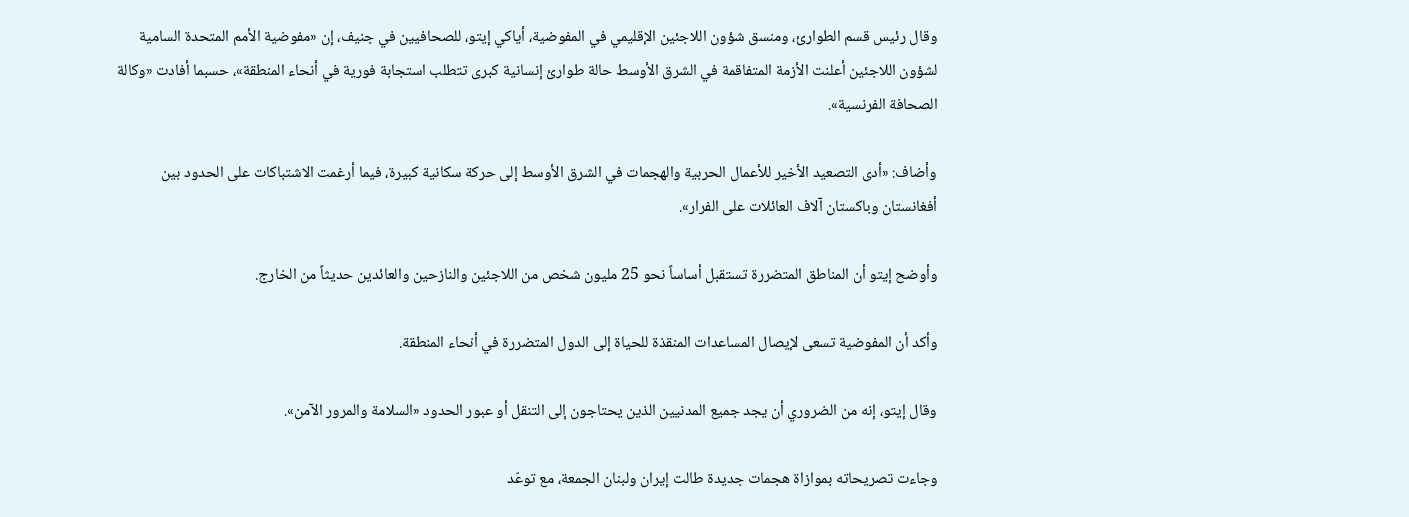وقال رئيس قسم الطوارئ، ومنسق شؤون اللاجئين الإقليمي في المفوضية، أياكي إيتو، للصحافيين في جنيف، إن «مفوضية الأمم المتحدة السامية لشؤون اللاجئين أعلنت الأزمة المتفاقمة في الشرق الأوسط حالة طوارئ إنسانية كبرى تتطلب استجابة فورية في أنحاء المنطقة»، حسبما أفادت «وكالة الصحافة الفرنسية».

وأضاف: «أدى التصعيد الأخير للأعمال الحربية والهجمات في الشرق الأوسط إلى حركة سكانية كبيرة، فيما أرغمت الاشتباكات على الحدود بين أفغانستان وباكستان آلاف العائلات على الفرار».

وأوضح إيتو أن المناطق المتضررة تستقبل أساساً نحو 25 مليون شخص من اللاجئين والنازحين والعائدين حديثاً من الخارج.

وأكد أن المفوضية تسعى لإيصال المساعدات المنقذة للحياة إلى الدول المتضررة في أنحاء المنطقة.

وقال إيتو، إنه من الضروري أن يجد جميع المدنيين الذين يحتاجون إلى التنقل أو عبور الحدود «السلامة والمرور الآمن».

وجاءت تصريحاته بموازاة هجمات جديدة طالت إيران ولبنان الجمعة، مع توعّد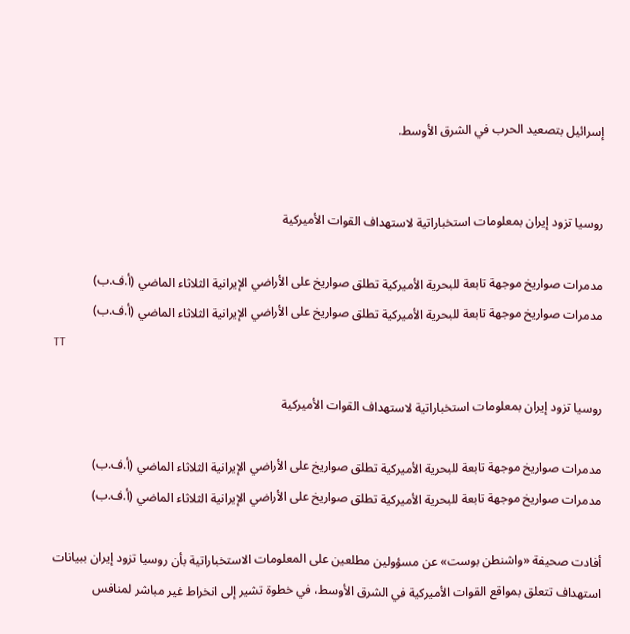إسرائيل بتصعيد الحرب في الشرق الأوسط.


روسيا تزود إيران بمعلومات استخباراتية لاستهداف القوات الأميركية

مدمرات صواريخ موجهة تابعة للبحرية الأميركية تطلق صواريخ على الأراضي الإيرانية الثلاثاء الماضي (أ.ف.ب)
مدمرات صواريخ موجهة تابعة للبحرية الأميركية تطلق صواريخ على الأراضي الإيرانية الثلاثاء الماضي (أ.ف.ب)
TT

روسيا تزود إيران بمعلومات استخباراتية لاستهداف القوات الأميركية

مدمرات صواريخ موجهة تابعة للبحرية الأميركية تطلق صواريخ على الأراضي الإيرانية الثلاثاء الماضي (أ.ف.ب)
مدمرات صواريخ موجهة تابعة للبحرية الأميركية تطلق صواريخ على الأراضي الإيرانية الثلاثاء الماضي (أ.ف.ب)

أفادت صحيفة «واشنطن بوست» عن مسؤولين مطلعين على المعلومات الاستخباراتية بأن روسيا تزود إيران ببيانات استهداف تتعلق بمواقع القوات الأميركية في الشرق الأوسط، في خطوة تشير إلى انخراط غير مباشر لمنافس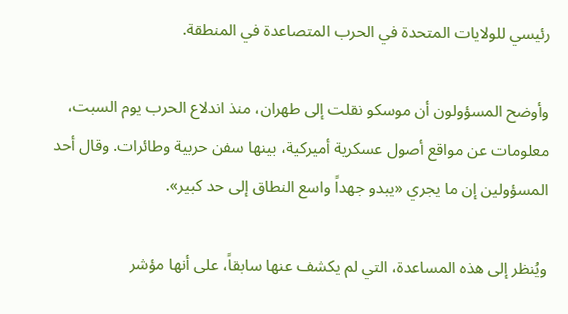رئيسي للولايات المتحدة في الحرب المتصاعدة في المنطقة.

وأوضح المسؤولون أن موسكو نقلت إلى طهران، منذ اندلاع الحرب يوم السبت، معلومات عن مواقع أصول عسكرية أميركية، بينها سفن حربية وطائرات. وقال أحد المسؤولين إن ما يجري «يبدو جهداً واسع النطاق إلى حد كبير».

ويُنظر إلى هذه المساعدة، التي لم يكشف عنها سابقاً، على أنها مؤشر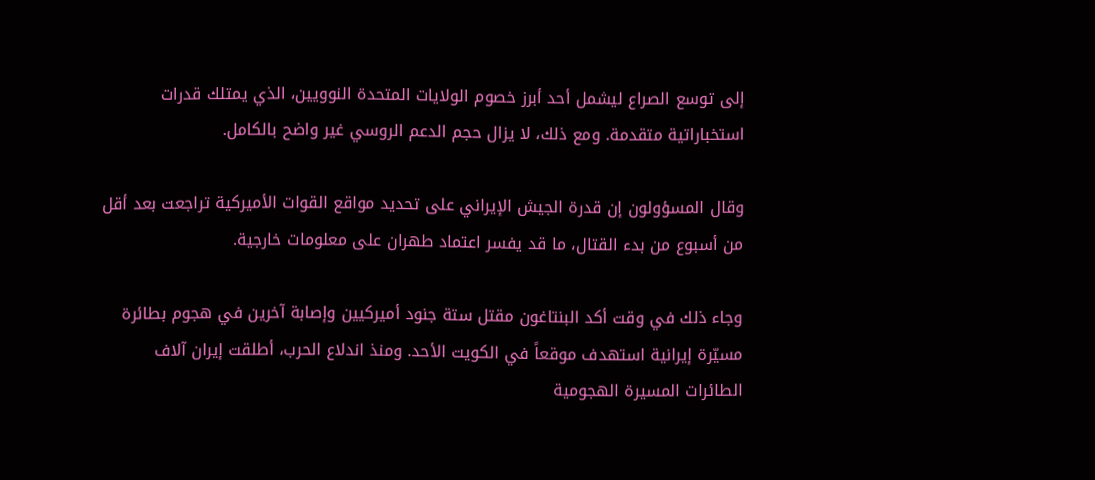إلى توسع الصراع ليشمل أحد أبرز خصوم الولايات المتحدة النوويين، الذي يمتلك قدرات استخباراتية متقدمة. ومع ذلك، لا يزال حجم الدعم الروسي غير واضح بالكامل.

وقال المسؤولون إن قدرة الجيش الإيراني على تحديد مواقع القوات الأميركية تراجعت بعد أقل من أسبوع من بدء القتال، ما قد يفسر اعتماد طهران على معلومات خارجية.

وجاء ذلك في وقت أكد البنتاغون مقتل ستة جنود أميركيين وإصابة آخرين في هجوم بطائرة مسيّرة إيرانية استهدف موقعاً في الكويت الأحد. ومنذ اندلاع الحرب، أطلقت إيران آلاف الطائرات المسيرة الهجومية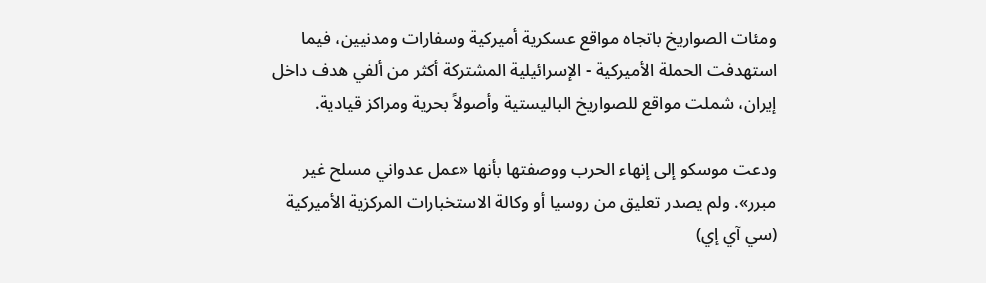ومئات الصواريخ باتجاه مواقع عسكرية أميركية وسفارات ومدنيين، فيما استهدفت الحملة الأميركية - الإسرائيلية المشتركة أكثر من ألفي هدف داخل إيران، شملت مواقع للصواريخ الباليستية وأصولاً بحرية ومراكز قيادية.

ودعت موسكو إلى إنهاء الحرب ووصفتها بأنها «عمل عدواني مسلح غير مبرر». ولم يصدر تعليق من روسيا أو وكالة الاستخبارات المركزية الأميركية (سي آي إي)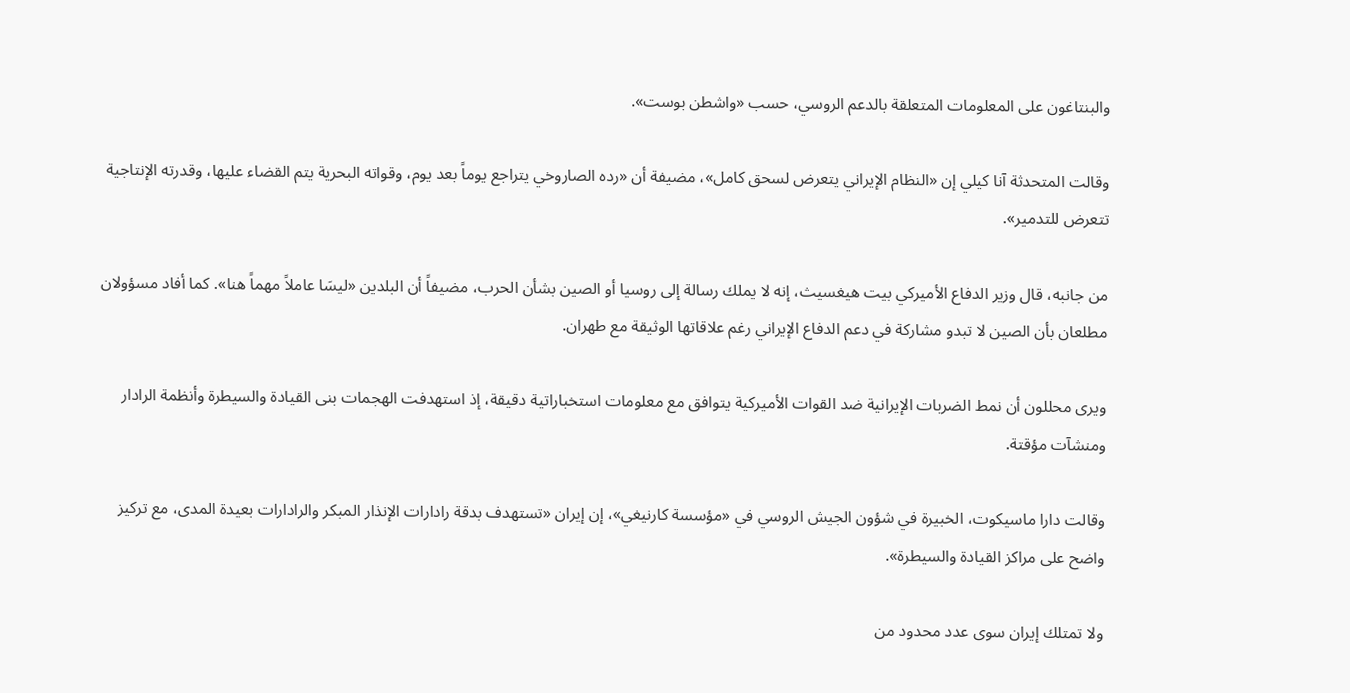والبنتاغون على المعلومات المتعلقة بالدعم الروسي، حسب «واشطن بوست».

وقالت المتحدثة آنا كيلي إن «النظام الإيراني يتعرض لسحق كامل»، مضيفة أن «رده الصاروخي يتراجع يوماً بعد يوم، وقواته البحرية يتم القضاء عليها، وقدرته الإنتاجية تتعرض للتدمير».

من جانبه، قال وزير الدفاع الأميركي بيت هيغسيث، إنه لا يملك رسالة إلى روسيا أو الصين بشأن الحرب، مضيفاً أن البلدين «ليسَا عاملاً مهماً هنا». كما أفاد مسؤولان مطلعان بأن الصين لا تبدو مشاركة في دعم الدفاع الإيراني رغم علاقاتها الوثيقة مع طهران.

ويرى محللون أن نمط الضربات الإيرانية ضد القوات الأميركية يتوافق مع معلومات استخباراتية دقيقة، إذ استهدفت الهجمات بنى القيادة والسيطرة وأنظمة الرادار ومنشآت مؤقتة.

وقالت دارا ماسيكوت، الخبيرة في شؤون الجيش الروسي في «مؤسسة كارنيغي»، إن إيران «تستهدف بدقة رادارات الإنذار المبكر والرادارات بعيدة المدى، مع تركيز واضح على مراكز القيادة والسيطرة».

ولا تمتلك إيران سوى عدد محدود من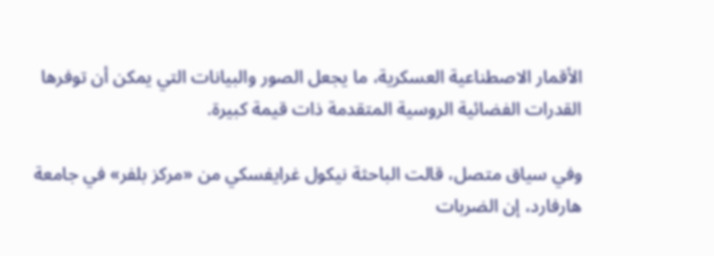الأقمار الاصطناعية العسكرية، ما يجعل الصور والبيانات التي يمكن أن توفرها القدرات الفضائية الروسية المتقدمة ذات قيمة كبيرة.

وفي سياق متصل، قالت الباحثة نيكول غرايفسكي من «مركز بلفر» في جامعة هارفارد، إن الضربات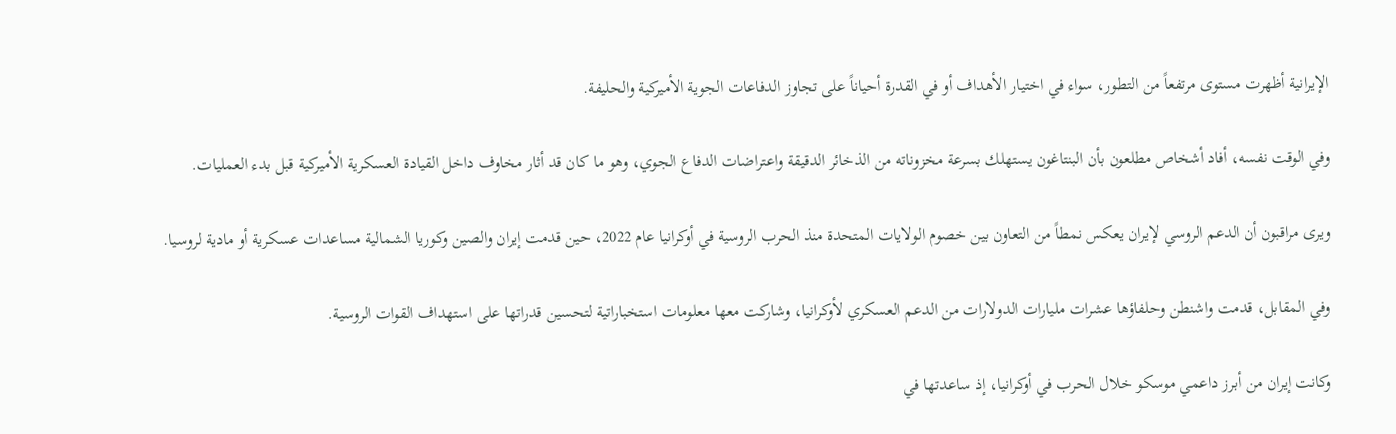الإيرانية أظهرت مستوى مرتفعاً من التطور، سواء في اختيار الأهداف أو في القدرة أحياناً على تجاوز الدفاعات الجوية الأميركية والحليفة.

وفي الوقت نفسه، أفاد أشخاص مطلعون بأن البنتاغون يستهلك بسرعة مخزوناته من الذخائر الدقيقة واعتراضات الدفاع الجوي، وهو ما كان قد أثار مخاوف داخل القيادة العسكرية الأميركية قبل بدء العمليات.

ويرى مراقبون أن الدعم الروسي لإيران يعكس نمطاً من التعاون بين خصوم الولايات المتحدة منذ الحرب الروسية في أوكرانيا عام 2022، حين قدمت إيران والصين وكوريا الشمالية مساعدات عسكرية أو مادية لروسيا.

وفي المقابل، قدمت واشنطن وحلفاؤها عشرات مليارات الدولارات من الدعم العسكري لأوكرانيا، وشاركت معها معلومات استخباراتية لتحسين قدراتها على استهداف القوات الروسية.

وكانت إيران من أبرز داعمي موسكو خلال الحرب في أوكرانيا، إذ ساعدتها في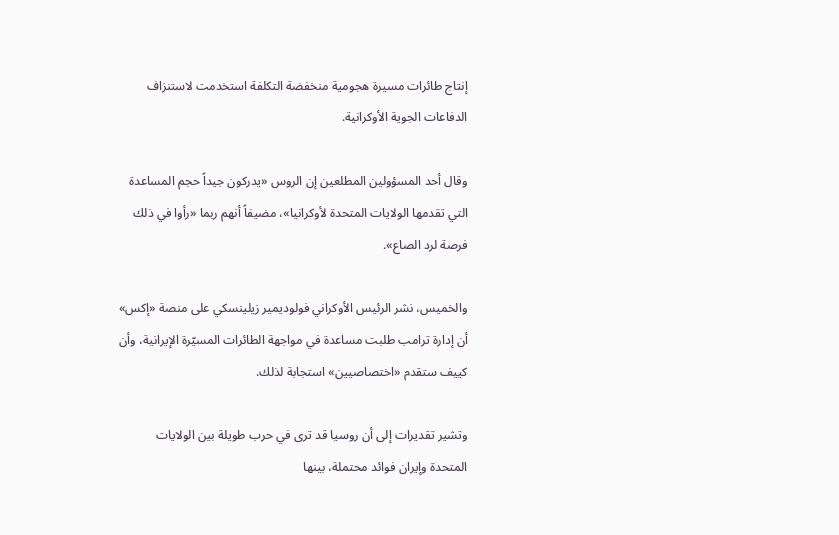إنتاج طائرات مسيرة هجومية منخفضة التكلفة استخدمت لاستنزاف الدفاعات الجوية الأوكرانية.

وقال أحد المسؤولين المطلعين إن الروس «يدركون جيداً حجم المساعدة التي تقدمها الولايات المتحدة لأوكرانيا»، مضيفاً أنهم ربما «رأوا في ذلك فرصة لرد الصاع».

والخميس، نشر الرئيس الأوكراني فولوديمير زيلينسكي على منصة «إكس» أن إدارة ترامب طلبت مساعدة في مواجهة الطائرات المسيّرة الإيرانية، وأن كييف ستقدم «اختصاصيين» استجابة لذلك.

وتشير تقديرات إلى أن روسيا قد ترى في حرب طويلة بين الولايات المتحدة وإيران فوائد محتملة، بينها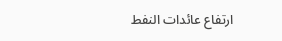ارتفاع عائدات النفط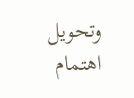وتحويل اهتمام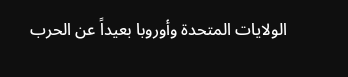الولايات المتحدة وأوروبا بعيداً عن الحرب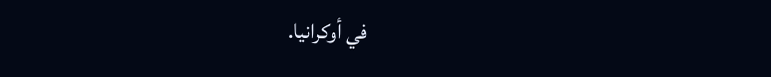في أوكرانيا.